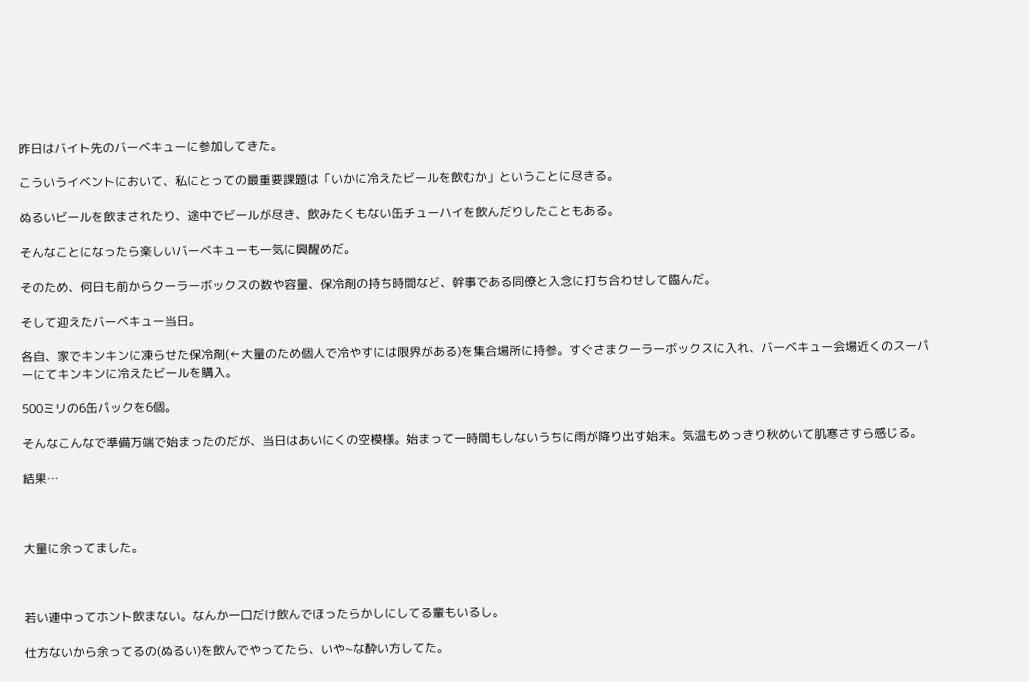昨日はバイト先のバーベキューに参加してきた。

こういうイベントにおいて、私にとっての最重要課題は「いかに冷えたビールを飲むか」ということに尽きる。

ぬるいビールを飲まされたり、途中でビールが尽き、飲みたくもない缶チューハイを飲んだりしたこともある。

そんなことになったら楽しいバーベキューも一気に興醒めだ。

そのため、何日も前からクーラーボックスの数や容量、保冷剤の持ち時間など、幹事である同僚と入念に打ち合わせして臨んだ。

そして迎えたバーベキュー当日。

各自、家でキンキンに凍らせた保冷剤(←大量のため個人で冷やすには限界がある)を集合場所に持参。すぐさまクーラーボックスに入れ、バーベキュー会場近くのスーパーにてキンキンに冷えたビールを購入。

500ミリの6缶パックを6個。

そんなこんなで準備万端で始まったのだが、当日はあいにくの空模様。始まって一時間もしないうちに雨が降り出す始末。気温もめっきり秋めいて肌寒さすら感じる。

結果…



大量に余ってました。



若い連中ってホント飲まない。なんか一口だけ飲んでほったらかしにしてる輩もいるし。

仕方ないから余ってるの(ぬるい)を飲んでやってたら、いや~な酔い方してた。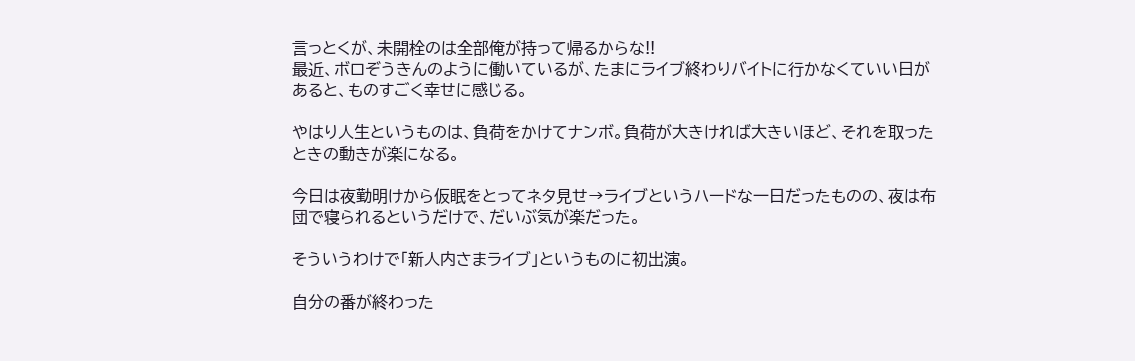言っとくが、未開栓のは全部俺が持って帰るからな!!
最近、ボロぞうきんのように働いているが、たまにライブ終わりバイトに行かなくていい日があると、ものすごく幸せに感じる。

やはり人生というものは、負荷をかけてナンボ。負荷が大きければ大きいほど、それを取ったときの動きが楽になる。

今日は夜勤明けから仮眠をとってネタ見せ→ライブというハードな一日だったものの、夜は布団で寝られるというだけで、だいぶ気が楽だった。

そういうわけで「新人内さまライブ」というものに初出演。

自分の番が終わった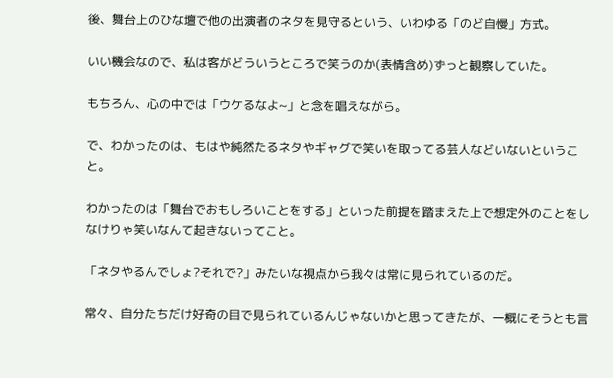後、舞台上のひな壇で他の出演者のネタを見守るという、いわゆる「のど自慢」方式。

いい機会なので、私は客がどういうところで笑うのか(表情含め)ずっと観察していた。

もちろん、心の中では「ウケるなよ~」と念を唱えながら。

で、わかったのは、もはや純然たるネタやギャグで笑いを取ってる芸人などいないということ。

わかったのは「舞台でおもしろいことをする」といった前提を踏まえた上で想定外のことをしなけりゃ笑いなんて起きないってこと。

「ネタやるんでしょ?それで?」みたいな視点から我々は常に見られているのだ。

常々、自分たちだけ好奇の目で見られているんじゃないかと思ってきたが、一概にそうとも言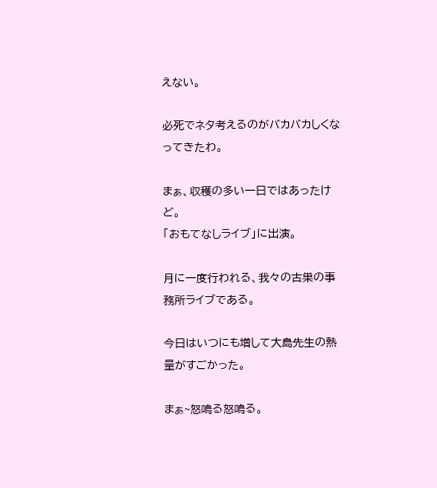えない。

必死でネタ考えるのがバカバカしくなってきたわ。

まぁ、収穫の多い一日ではあったけど。
「おもてなしライブ」に出演。

月に一度行われる、我々の古巣の事務所ライブである。

今日はいつにも増して大島先生の熱量がすごかった。

まぁ~怒鳴る怒鳴る。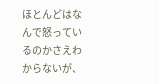ほとんどはなんで怒っているのかさえわからないが、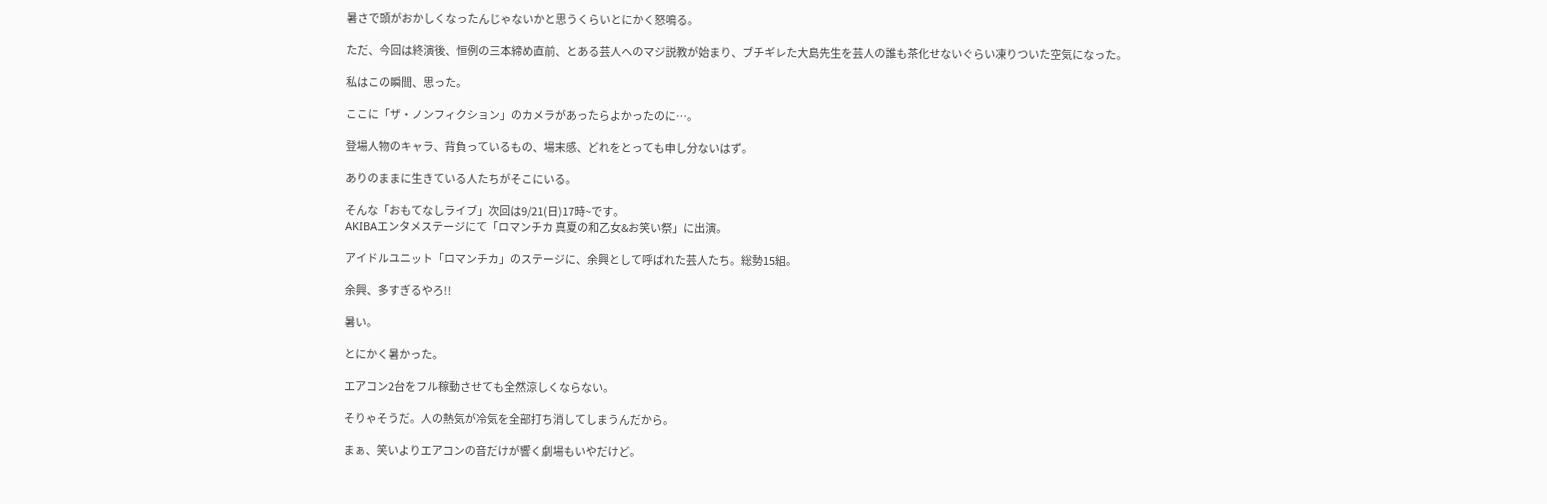暑さで頭がおかしくなったんじゃないかと思うくらいとにかく怒鳴る。

ただ、今回は終演後、恒例の三本締め直前、とある芸人へのマジ説教が始まり、ブチギレた大島先生を芸人の誰も茶化せないぐらい凍りついた空気になった。

私はこの瞬間、思った。

ここに「ザ・ノンフィクション」のカメラがあったらよかったのに…。

登場人物のキャラ、背負っているもの、場末感、どれをとっても申し分ないはず。

ありのままに生きている人たちがそこにいる。

そんな「おもてなしライブ」次回は9/21(日)17時~です。
AKIBAエンタメステージにて「ロマンチカ 真夏の和乙女&お笑い祭」に出演。

アイドルユニット「ロマンチカ」のステージに、余興として呼ばれた芸人たち。総勢15組。

余興、多すぎるやろ!!

暑い。

とにかく暑かった。

エアコン2台をフル稼動させても全然涼しくならない。

そりゃそうだ。人の熱気が冷気を全部打ち消してしまうんだから。

まぁ、笑いよりエアコンの音だけが響く劇場もいやだけど。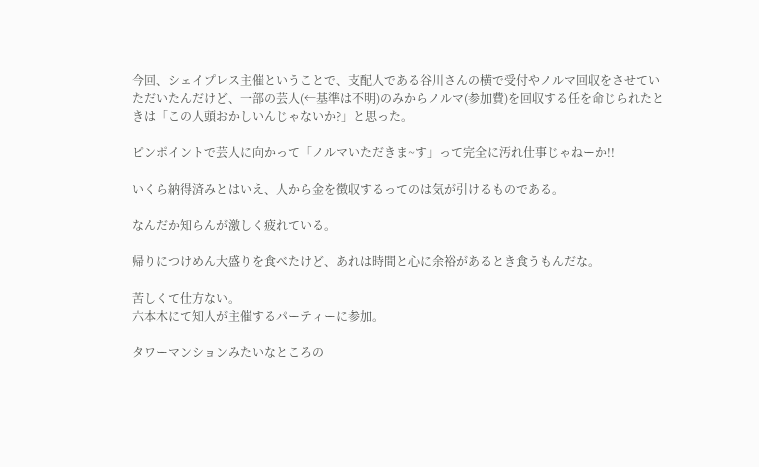今回、シェイプレス主催ということで、支配人である谷川さんの横で受付やノルマ回収をさせていただいたんだけど、一部の芸人(←基準は不明)のみからノルマ(参加費)を回収する任を命じられたときは「この人頭おかしいんじゃないか?」と思った。

ピンポイントで芸人に向かって「ノルマいただきま~す」って完全に汚れ仕事じゃねーか!!

いくら納得済みとはいえ、人から金を徴収するってのは気が引けるものである。

なんだか知らんが激しく疲れている。

帰りにつけめん大盛りを食べたけど、あれは時間と心に余裕があるとき食うもんだな。

苦しくて仕方ない。
六本木にて知人が主催するパーティーに参加。

タワーマンションみたいなところの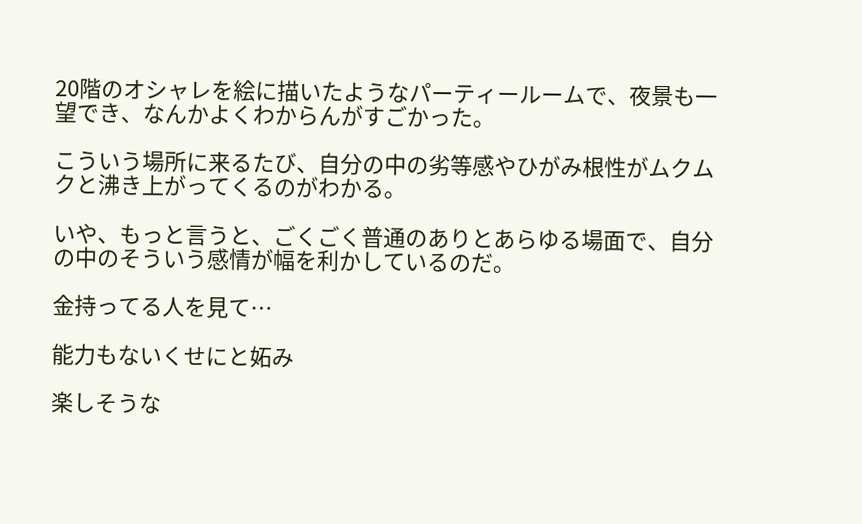20階のオシャレを絵に描いたようなパーティールームで、夜景も一望でき、なんかよくわからんがすごかった。

こういう場所に来るたび、自分の中の劣等感やひがみ根性がムクムクと沸き上がってくるのがわかる。

いや、もっと言うと、ごくごく普通のありとあらゆる場面で、自分の中のそういう感情が幅を利かしているのだ。

金持ってる人を見て…

能力もないくせにと妬み

楽しそうな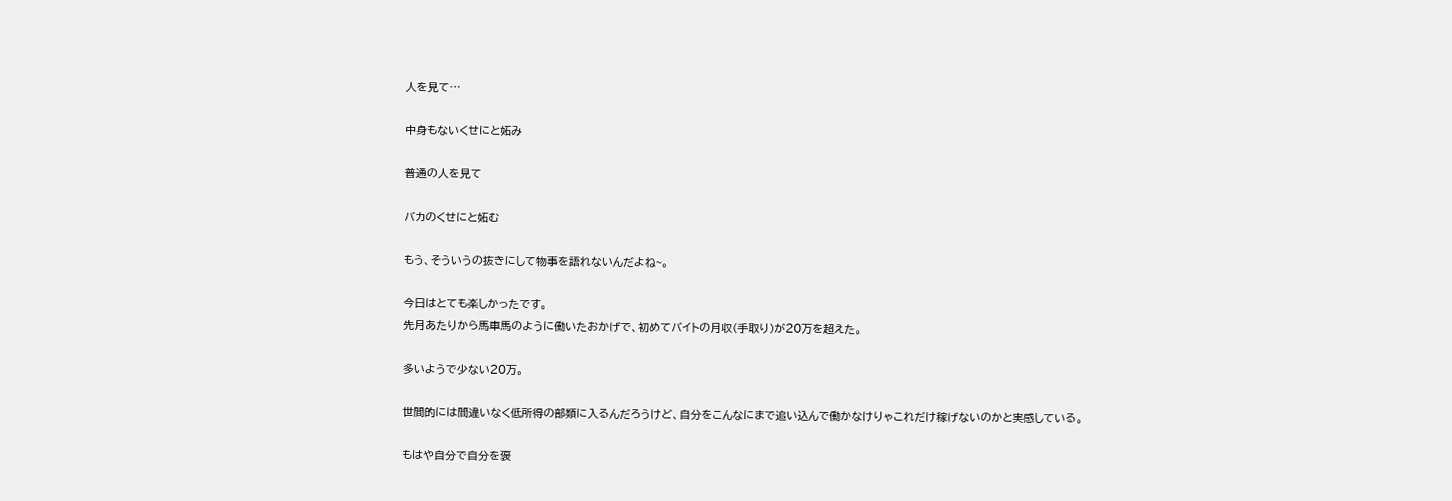人を見て…

中身もないくせにと妬み

普通の人を見て

バカのくせにと妬む

もう、そういうの抜きにして物事を語れないんだよね~。

今日はとても楽しかったです。
先月あたりから馬車馬のように働いたおかげで、初めてバイトの月収(手取り)が20万を超えた。

多いようで少ない20万。

世間的には間違いなく低所得の部類に入るんだろうけど、自分をこんなにまで追い込んで働かなけりゃこれだけ稼げないのかと実感している。

もはや自分で自分を褒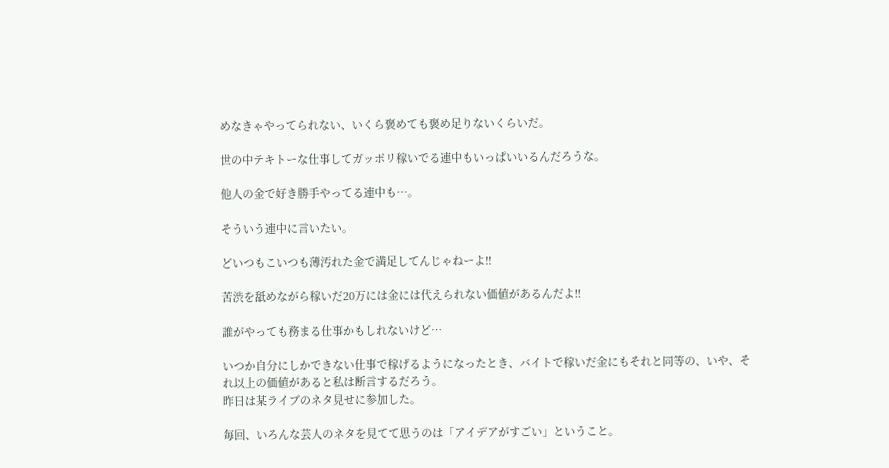めなきゃやってられない、いくら褒めても褒め足りないくらいだ。

世の中テキトーな仕事してガッポリ稼いでる連中もいっぱいいるんだろうな。

他人の金で好き勝手やってる連中も…。

そういう連中に言いたい。

どいつもこいつも薄汚れた金で満足してんじゃねーよ!!

苦渋を舐めながら稼いだ20万には金には代えられない価値があるんだよ!!

誰がやっても務まる仕事かもしれないけど…

いつか自分にしかできない仕事で稼げるようになったとき、バイトで稼いだ金にもそれと同等の、いや、それ以上の価値があると私は断言するだろう。
昨日は某ライブのネタ見せに参加した。

毎回、いろんな芸人のネタを見てて思うのは「アイデアがすごい」ということ。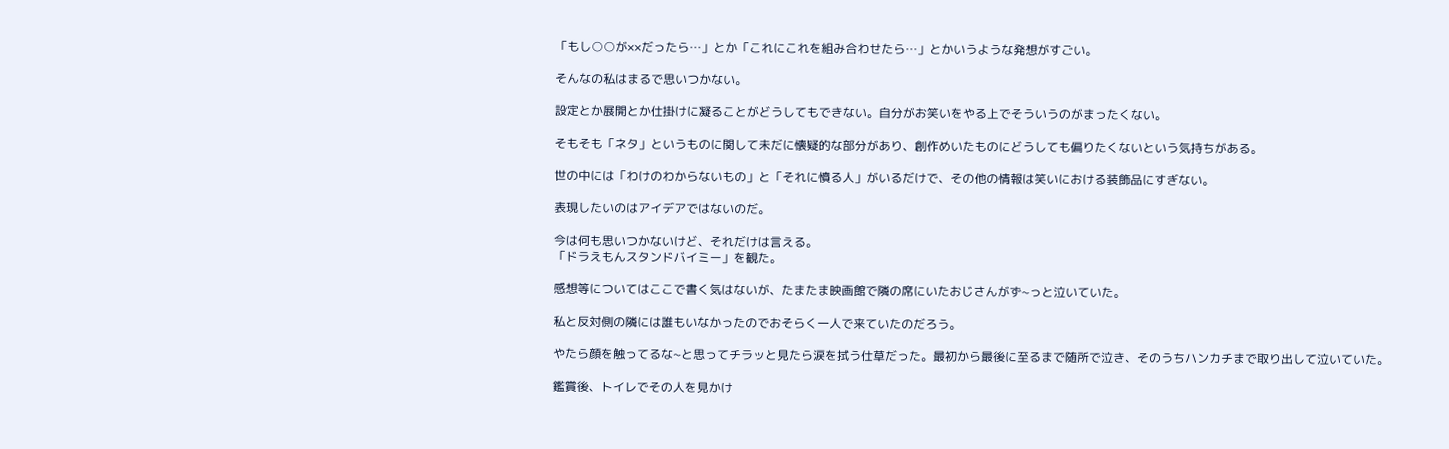「もし○○が××だったら…」とか「これにこれを組み合わせたら…」とかいうような発想がすごい。

そんなの私はまるで思いつかない。

設定とか展開とか仕掛けに凝ることがどうしてもできない。自分がお笑いをやる上でそういうのがまったくない。

そもそも「ネタ」というものに関して未だに懐疑的な部分があり、創作めいたものにどうしても偏りたくないという気持ちがある。

世の中には「わけのわからないもの」と「それに憤る人」がいるだけで、その他の情報は笑いにおける装飾品にすぎない。

表現したいのはアイデアではないのだ。

今は何も思いつかないけど、それだけは言える。
「ドラえもんスタンドバイミー」を観た。

感想等についてはここで書く気はないが、たまたま映画館で隣の席にいたおじさんがず~っと泣いていた。

私と反対側の隣には誰もいなかったのでおそらく一人で来ていたのだろう。

やたら顔を触ってるな~と思ってチラッと見たら涙を拭う仕草だった。最初から最後に至るまで随所で泣き、そのうちハンカチまで取り出して泣いていた。

鑑賞後、トイレでその人を見かけ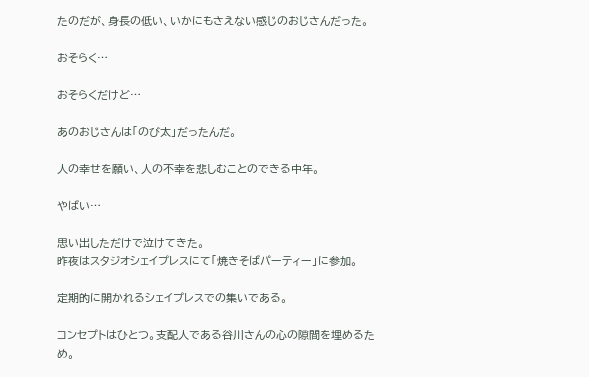たのだが、身長の低い、いかにもさえない感じのおじさんだった。

おそらく…

おそらくだけど…

あのおじさんは「のび太」だったんだ。

人の幸せを願い、人の不幸を悲しむことのできる中年。

やばい…

思い出しただけで泣けてきた。
昨夜はスタジオシェイプレスにて「焼きそばパーティー」に参加。

定期的に開かれるシェイプレスでの集いである。

コンセプトはひとつ。支配人である谷川さんの心の隙間を埋めるため。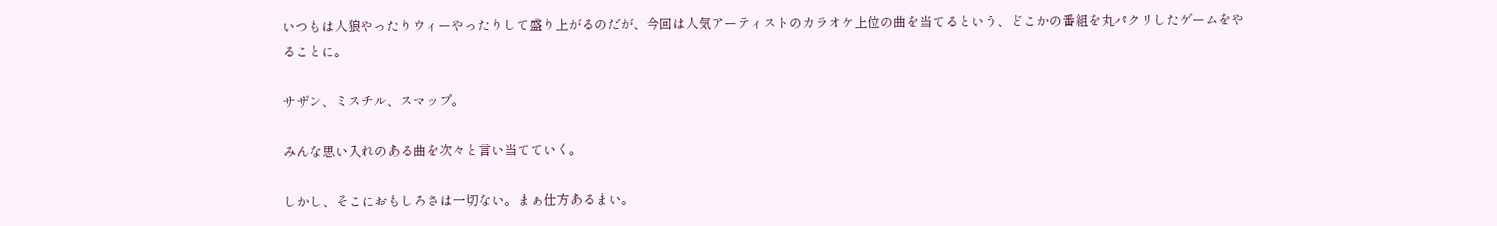いつもは人狼やったりウィーやったりして盛り上がるのだが、今回は人気アーティストのカラオケ上位の曲を当てるという、どこかの番組を丸パクリしたゲームをやることに。

サザン、ミスチル、スマップ。

みんな思い入れのある曲を次々と言い当てていく。

しかし、そこにおもしろさは一切ない。まぁ仕方あるまい。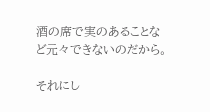酒の席で実のあることなど元々できないのだから。

それにし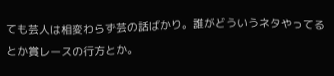ても芸人は相変わらず芸の話ばかり。誰がどういうネタやってるとか賞レースの行方とか。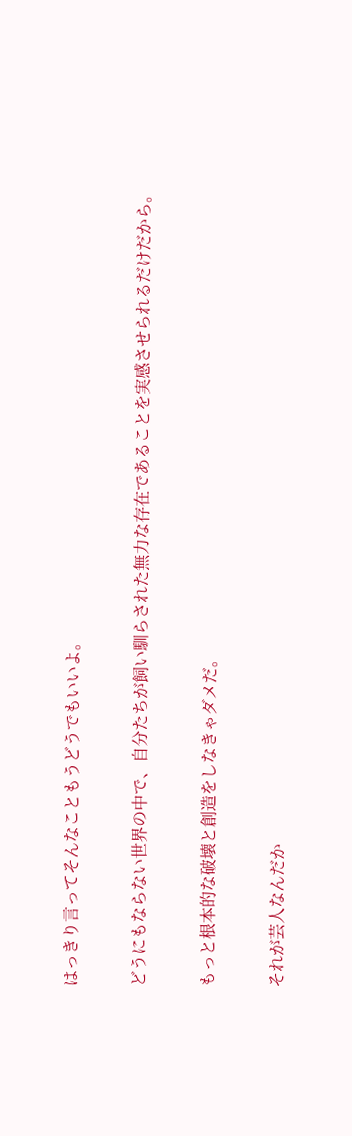はっきり言ってそんなこともうどうでもいいよ。

どうにもならない世界の中で、自分たちが飼い馴らされた無力な存在であることを実感させられるだけだから。

もっと根本的な破壊と創造をしなきゃダメだ。

それが芸人なんだか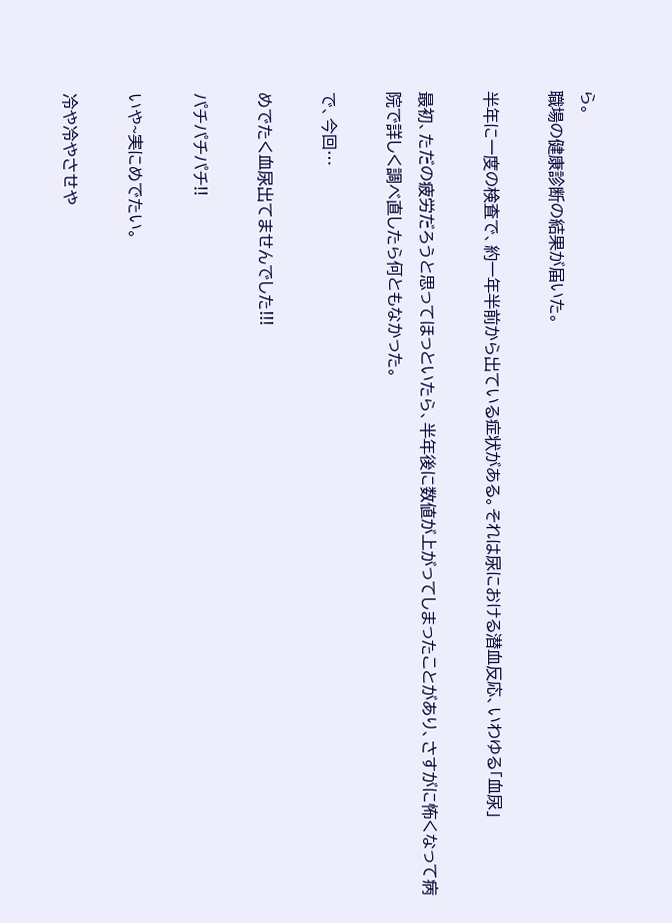ら。
職場の健康診断の結果が届いた。

半年に一度の検査で、約一年半前から出ている症状がある。それは尿における潜血反応、いわゆる「血尿」

最初、ただの疲労だろうと思ってほっといたら、半年後に数値が上がってしまったことがあり、さすがに怖くなって病院で詳しく調べ直したら何ともなかった。

で、今回…

めでたく血尿出てませんでした!!!

パチパチパチ!!

いや~実にめでたい。

冷や冷やさせや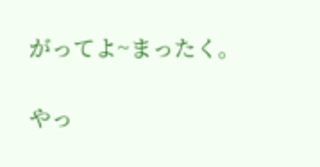がってよ~まったく。

やっ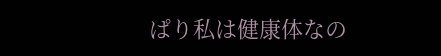ぱり私は健康体なの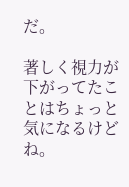だ。

著しく視力が下がってたことはちょっと気になるけどね。